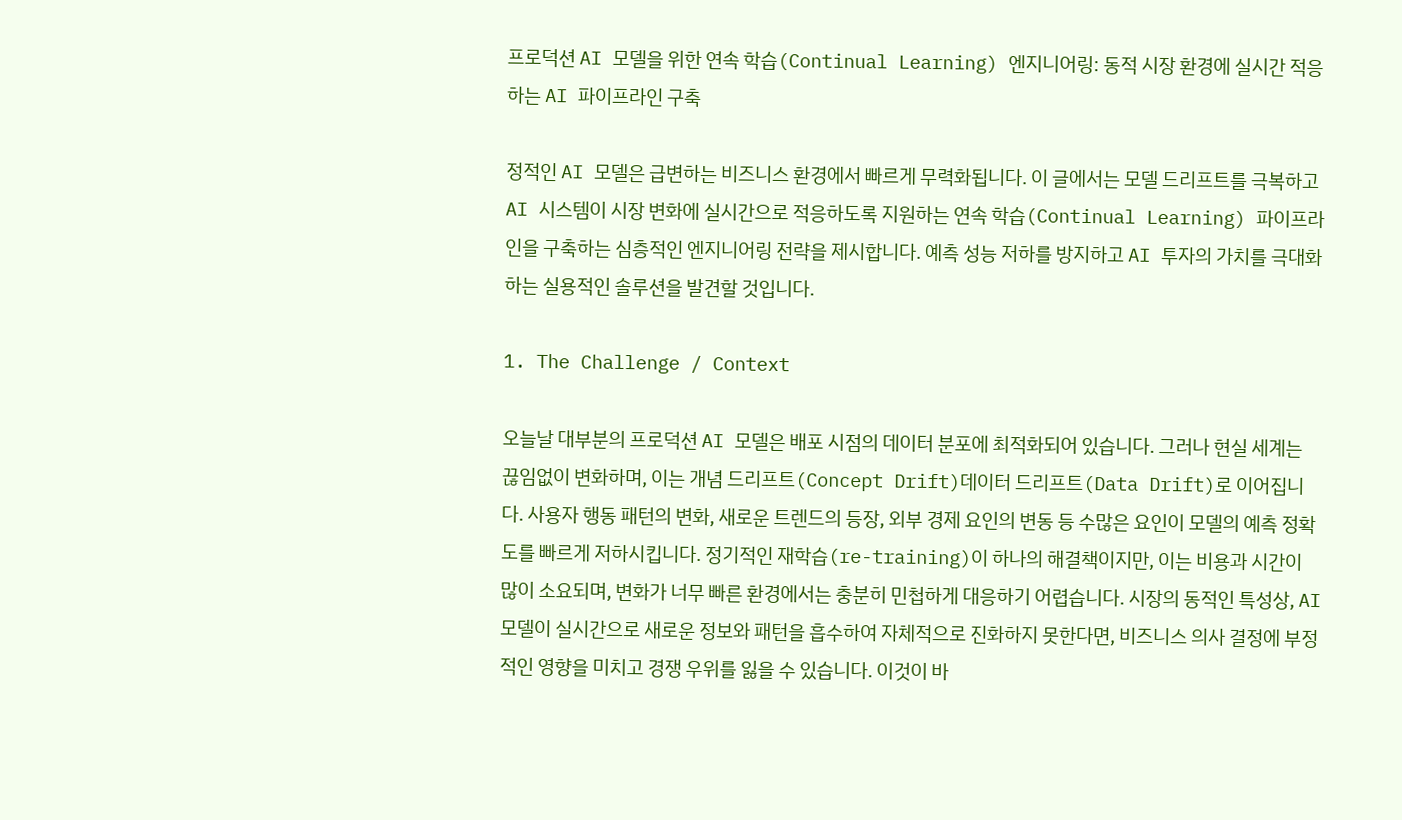프로덕션 AI 모델을 위한 연속 학습(Continual Learning) 엔지니어링: 동적 시장 환경에 실시간 적응하는 AI 파이프라인 구축

정적인 AI 모델은 급변하는 비즈니스 환경에서 빠르게 무력화됩니다. 이 글에서는 모델 드리프트를 극복하고 AI 시스템이 시장 변화에 실시간으로 적응하도록 지원하는 연속 학습(Continual Learning) 파이프라인을 구축하는 심층적인 엔지니어링 전략을 제시합니다. 예측 성능 저하를 방지하고 AI 투자의 가치를 극대화하는 실용적인 솔루션을 발견할 것입니다.

1. The Challenge / Context

오늘날 대부분의 프로덕션 AI 모델은 배포 시점의 데이터 분포에 최적화되어 있습니다. 그러나 현실 세계는 끊임없이 변화하며, 이는 개념 드리프트(Concept Drift)데이터 드리프트(Data Drift)로 이어집니다. 사용자 행동 패턴의 변화, 새로운 트렌드의 등장, 외부 경제 요인의 변동 등 수많은 요인이 모델의 예측 정확도를 빠르게 저하시킵니다. 정기적인 재학습(re-training)이 하나의 해결책이지만, 이는 비용과 시간이 많이 소요되며, 변화가 너무 빠른 환경에서는 충분히 민첩하게 대응하기 어렵습니다. 시장의 동적인 특성상, AI 모델이 실시간으로 새로운 정보와 패턴을 흡수하여 자체적으로 진화하지 못한다면, 비즈니스 의사 결정에 부정적인 영향을 미치고 경쟁 우위를 잃을 수 있습니다. 이것이 바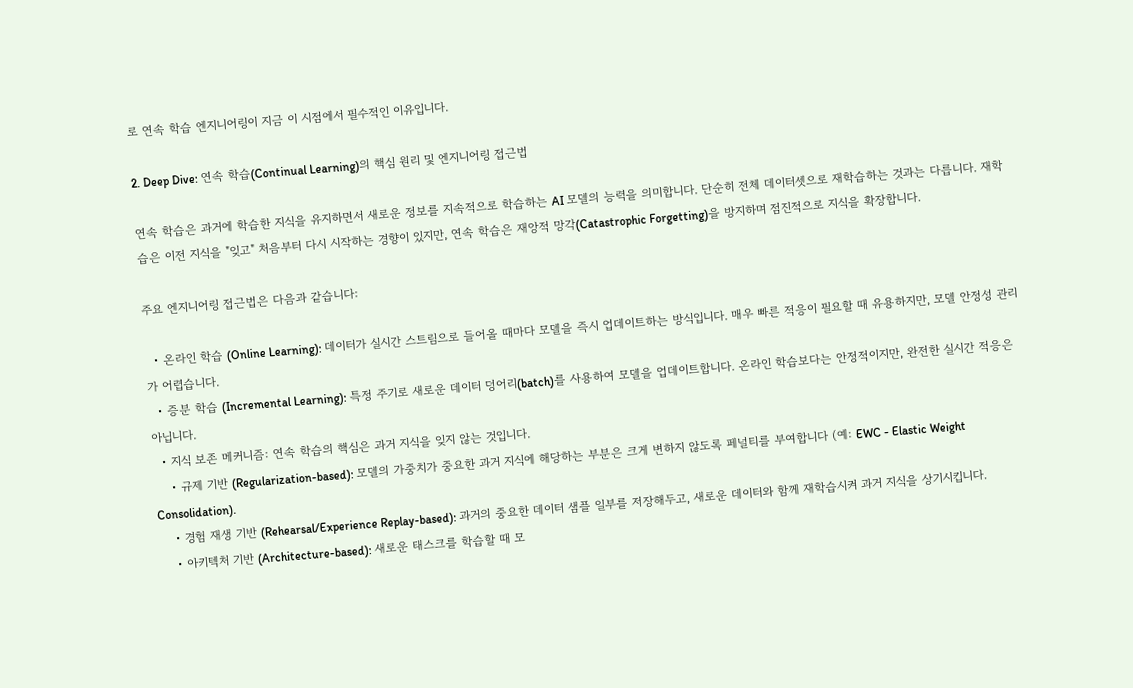로 연속 학습 엔지니어링이 지금 이 시점에서 필수적인 이유입니다.

2. Deep Dive: 연속 학습(Continual Learning)의 핵심 원리 및 엔지니어링 접근법

연속 학습은 과거에 학습한 지식을 유지하면서 새로운 정보를 지속적으로 학습하는 AI 모델의 능력을 의미합니다. 단순히 전체 데이터셋으로 재학습하는 것과는 다릅니다. 재학습은 이전 지식을 "잊고" 처음부터 다시 시작하는 경향이 있지만, 연속 학습은 재앙적 망각(Catastrophic Forgetting)을 방지하며 점진적으로 지식을 확장합니다.

주요 엔지니어링 접근법은 다음과 같습니다:

  • 온라인 학습 (Online Learning): 데이터가 실시간 스트림으로 들어올 때마다 모델을 즉시 업데이트하는 방식입니다. 매우 빠른 적응이 필요할 때 유용하지만, 모델 안정성 관리가 어렵습니다.
  • 증분 학습 (Incremental Learning): 특정 주기로 새로운 데이터 덩어리(batch)를 사용하여 모델을 업데이트합니다. 온라인 학습보다는 안정적이지만, 완전한 실시간 적응은 아닙니다.
  • 지식 보존 메커니즘: 연속 학습의 핵심은 과거 지식을 잊지 않는 것입니다.
    • 규제 기반 (Regularization-based): 모델의 가중치가 중요한 과거 지식에 해당하는 부분은 크게 변하지 않도록 페널티를 부여합니다 (예: EWC - Elastic Weight Consolidation).
    • 경험 재생 기반 (Rehearsal/Experience Replay-based): 과거의 중요한 데이터 샘플 일부를 저장해두고, 새로운 데이터와 함께 재학습시켜 과거 지식을 상기시킵니다.
    • 아키텍처 기반 (Architecture-based): 새로운 태스크를 학습할 때 모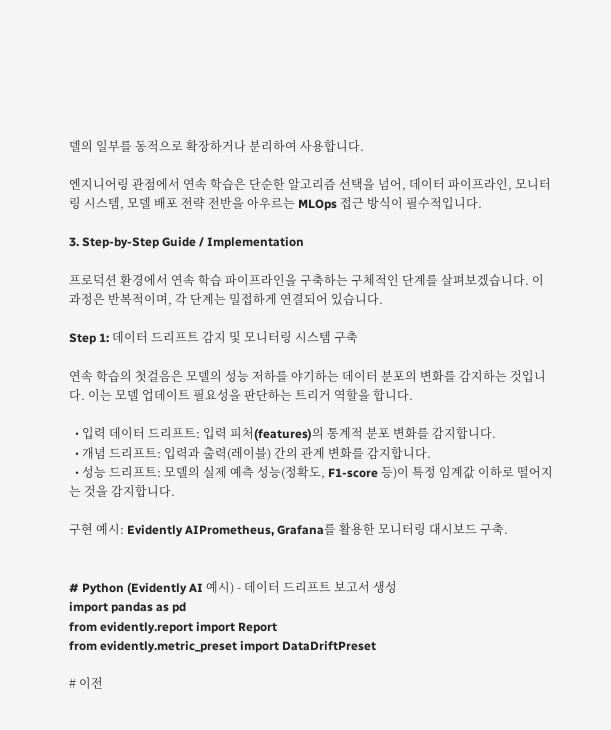델의 일부를 동적으로 확장하거나 분리하여 사용합니다.

엔지니어링 관점에서 연속 학습은 단순한 알고리즘 선택을 넘어, 데이터 파이프라인, 모니터링 시스템, 모델 배포 전략 전반을 아우르는 MLOps 접근 방식이 필수적입니다.

3. Step-by-Step Guide / Implementation

프로덕션 환경에서 연속 학습 파이프라인을 구축하는 구체적인 단계를 살펴보겠습니다. 이 과정은 반복적이며, 각 단계는 밀접하게 연결되어 있습니다.

Step 1: 데이터 드리프트 감지 및 모니터링 시스템 구축

연속 학습의 첫걸음은 모델의 성능 저하를 야기하는 데이터 분포의 변화를 감지하는 것입니다. 이는 모델 업데이트 필요성을 판단하는 트리거 역할을 합니다.

  • 입력 데이터 드리프트: 입력 피처(features)의 통계적 분포 변화를 감지합니다.
  • 개념 드리프트: 입력과 출력(레이블) 간의 관계 변화를 감지합니다.
  • 성능 드리프트: 모델의 실제 예측 성능(정확도, F1-score 등)이 특정 임계값 이하로 떨어지는 것을 감지합니다.

구현 예시: Evidently AIPrometheus, Grafana를 활용한 모니터링 대시보드 구축.


# Python (Evidently AI 예시) - 데이터 드리프트 보고서 생성
import pandas as pd
from evidently.report import Report
from evidently.metric_preset import DataDriftPreset

# 이전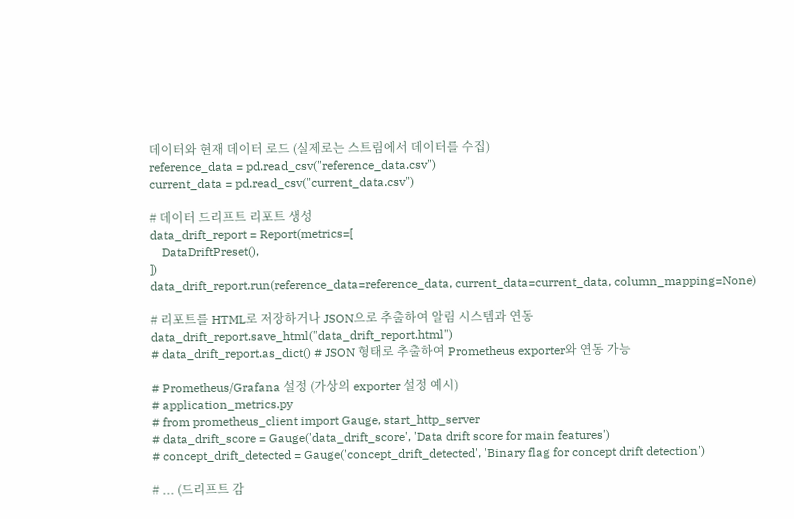데이터와 현재 데이터 로드 (실제로는 스트림에서 데이터를 수집)
reference_data = pd.read_csv("reference_data.csv")
current_data = pd.read_csv("current_data.csv")

# 데이터 드리프트 리포트 생성
data_drift_report = Report(metrics=[
    DataDriftPreset(),
])
data_drift_report.run(reference_data=reference_data, current_data=current_data, column_mapping=None)

# 리포트를 HTML로 저장하거나 JSON으로 추출하여 알림 시스템과 연동
data_drift_report.save_html("data_drift_report.html")
# data_drift_report.as_dict() # JSON 형태로 추출하여 Prometheus exporter와 연동 가능

# Prometheus/Grafana 설정 (가상의 exporter 설정 예시)
# application_metrics.py
# from prometheus_client import Gauge, start_http_server
# data_drift_score = Gauge('data_drift_score', 'Data drift score for main features')
# concept_drift_detected = Gauge('concept_drift_detected', 'Binary flag for concept drift detection')

# ... (드리프트 감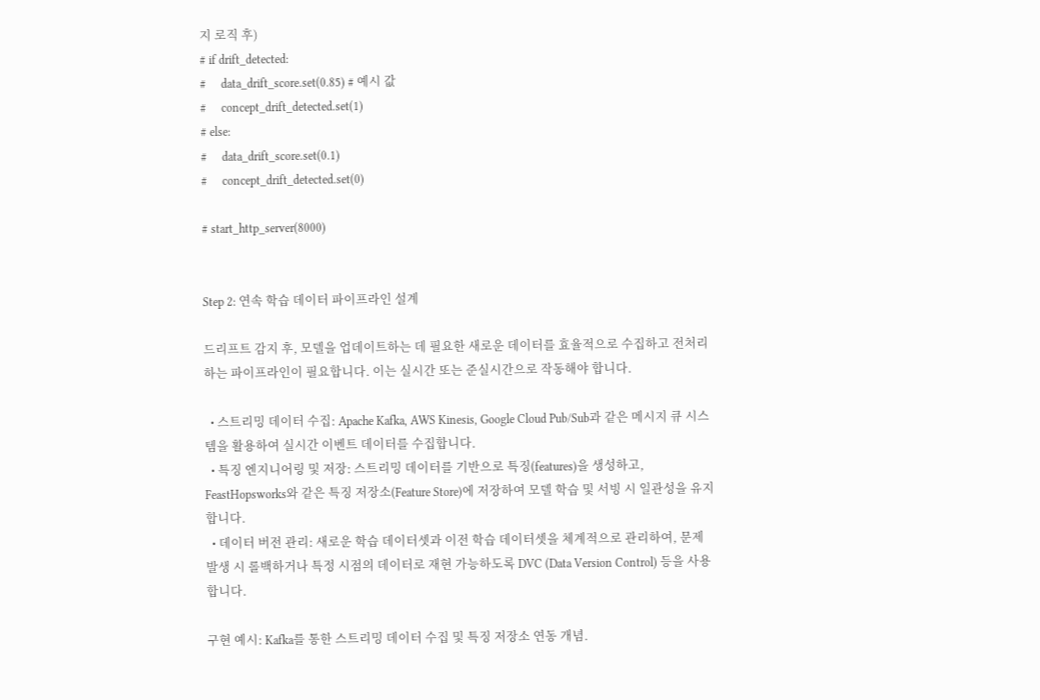지 로직 후)
# if drift_detected:
#     data_drift_score.set(0.85) # 예시 값
#     concept_drift_detected.set(1)
# else:
#     data_drift_score.set(0.1)
#     concept_drift_detected.set(0)

# start_http_server(8000)


Step 2: 연속 학습 데이터 파이프라인 설계

드리프트 감지 후, 모델을 업데이트하는 데 필요한 새로운 데이터를 효율적으로 수집하고 전처리하는 파이프라인이 필요합니다. 이는 실시간 또는 준실시간으로 작동해야 합니다.

  • 스트리밍 데이터 수집: Apache Kafka, AWS Kinesis, Google Cloud Pub/Sub과 같은 메시지 큐 시스템을 활용하여 실시간 이벤트 데이터를 수집합니다.
  • 특징 엔지니어링 및 저장: 스트리밍 데이터를 기반으로 특징(features)을 생성하고, FeastHopsworks와 같은 특징 저장소(Feature Store)에 저장하여 모델 학습 및 서빙 시 일관성을 유지합니다.
  • 데이터 버전 관리: 새로운 학습 데이터셋과 이전 학습 데이터셋을 체계적으로 관리하여, 문제 발생 시 롤백하거나 특정 시점의 데이터로 재현 가능하도록 DVC (Data Version Control) 등을 사용합니다.

구현 예시: Kafka를 통한 스트리밍 데이터 수집 및 특징 저장소 연동 개념.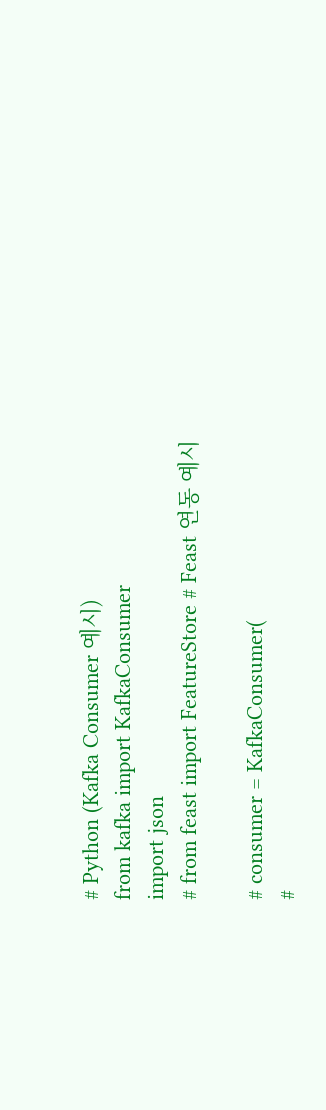# Python (Kafka Consumer 예시)
from kafka import KafkaConsumer
import json
# from feast import FeatureStore # Feast 연동 예시

# consumer = KafkaConsumer(
#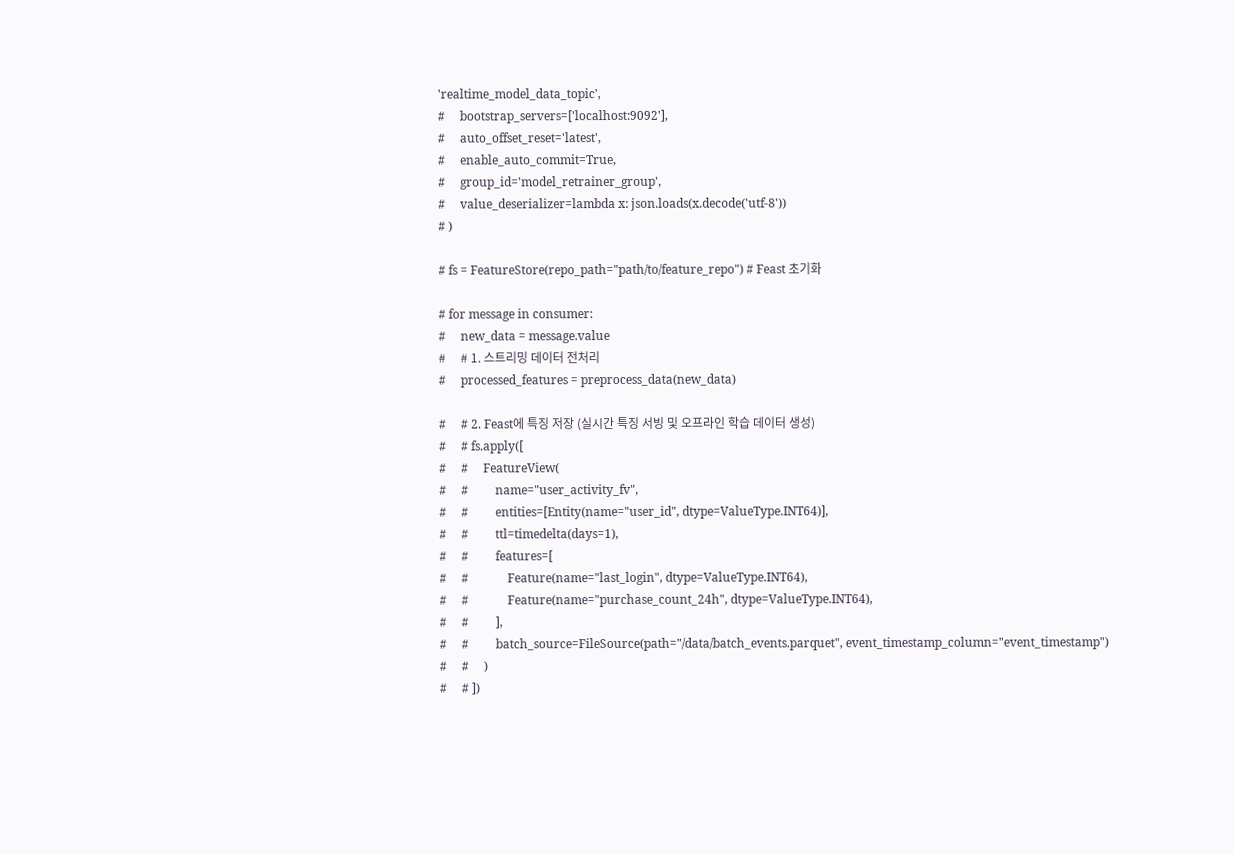'realtime_model_data_topic',
#     bootstrap_servers=['localhost:9092'],
#     auto_offset_reset='latest',
#     enable_auto_commit=True,
#     group_id='model_retrainer_group',
#     value_deserializer=lambda x: json.loads(x.decode('utf-8'))
# )

# fs = FeatureStore(repo_path="path/to/feature_repo") # Feast 초기화

# for message in consumer:
#     new_data = message.value
#     # 1. 스트리밍 데이터 전처리
#     processed_features = preprocess_data(new_data)

#     # 2. Feast에 특징 저장 (실시간 특징 서빙 및 오프라인 학습 데이터 생성)
#     # fs.apply([
#     #     FeatureView(
#     #         name="user_activity_fv",
#     #         entities=[Entity(name="user_id", dtype=ValueType.INT64)],
#     #         ttl=timedelta(days=1),
#     #         features=[
#     #             Feature(name="last_login", dtype=ValueType.INT64),
#     #             Feature(name="purchase_count_24h", dtype=ValueType.INT64),
#     #         ],
#     #         batch_source=FileSource(path="/data/batch_events.parquet", event_timestamp_column="event_timestamp")
#     #     )
#     # ])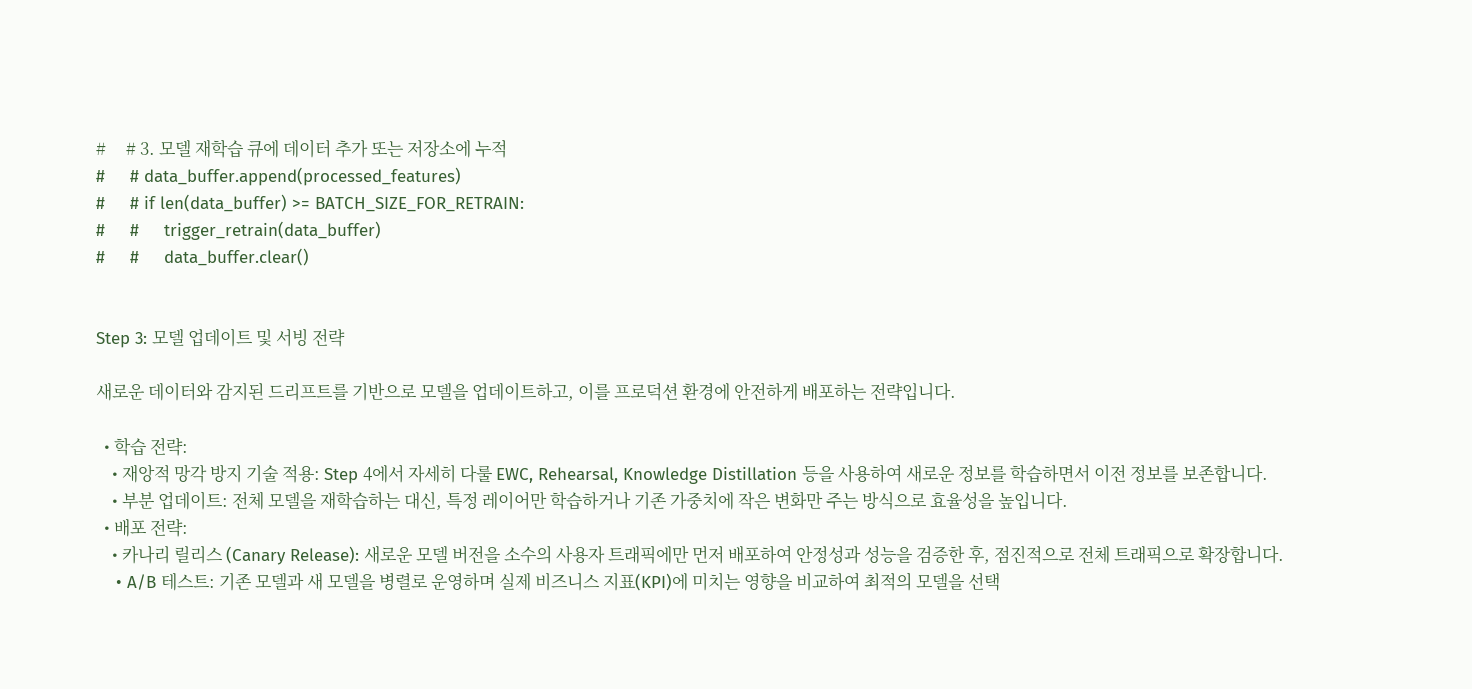#     # 3. 모델 재학습 큐에 데이터 추가 또는 저장소에 누적
#     # data_buffer.append(processed_features)
#     # if len(data_buffer) >= BATCH_SIZE_FOR_RETRAIN:
#     #     trigger_retrain(data_buffer)
#     #     data_buffer.clear()


Step 3: 모델 업데이트 및 서빙 전략

새로운 데이터와 감지된 드리프트를 기반으로 모델을 업데이트하고, 이를 프로덕션 환경에 안전하게 배포하는 전략입니다.

  • 학습 전략:
    • 재앙적 망각 방지 기술 적용: Step 4에서 자세히 다룰 EWC, Rehearsal, Knowledge Distillation 등을 사용하여 새로운 정보를 학습하면서 이전 정보를 보존합니다.
    • 부분 업데이트: 전체 모델을 재학습하는 대신, 특정 레이어만 학습하거나 기존 가중치에 작은 변화만 주는 방식으로 효율성을 높입니다.
  • 배포 전략:
    • 카나리 릴리스 (Canary Release): 새로운 모델 버전을 소수의 사용자 트래픽에만 먼저 배포하여 안정성과 성능을 검증한 후, 점진적으로 전체 트래픽으로 확장합니다.
    • A/B 테스트: 기존 모델과 새 모델을 병렬로 운영하며 실제 비즈니스 지표(KPI)에 미치는 영향을 비교하여 최적의 모델을 선택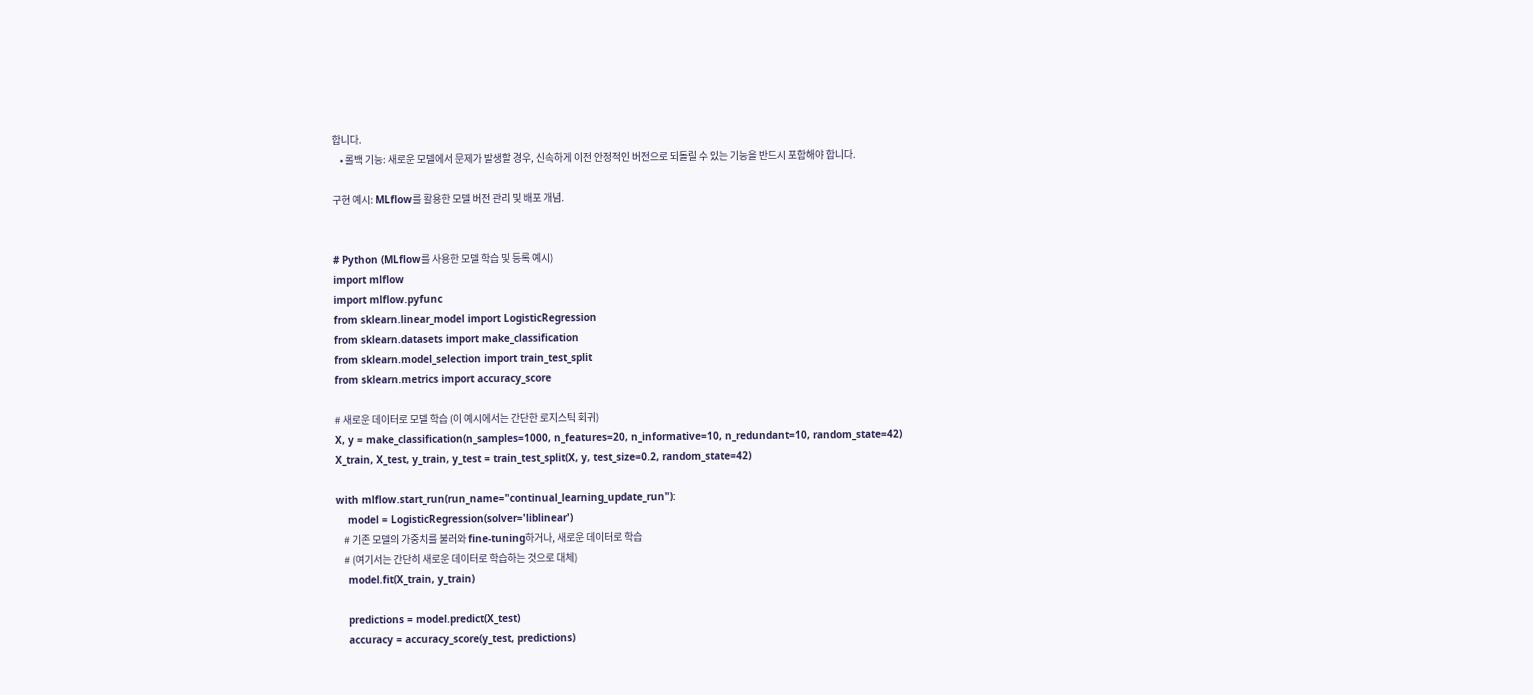합니다.
    • 롤백 기능: 새로운 모델에서 문제가 발생할 경우, 신속하게 이전 안정적인 버전으로 되돌릴 수 있는 기능을 반드시 포함해야 합니다.

구현 예시: MLflow를 활용한 모델 버전 관리 및 배포 개념.


# Python (MLflow를 사용한 모델 학습 및 등록 예시)
import mlflow
import mlflow.pyfunc
from sklearn.linear_model import LogisticRegression
from sklearn.datasets import make_classification
from sklearn.model_selection import train_test_split
from sklearn.metrics import accuracy_score

# 새로운 데이터로 모델 학습 (이 예시에서는 간단한 로지스틱 회귀)
X, y = make_classification(n_samples=1000, n_features=20, n_informative=10, n_redundant=10, random_state=42)
X_train, X_test, y_train, y_test = train_test_split(X, y, test_size=0.2, random_state=42)

with mlflow.start_run(run_name="continual_learning_update_run"):
    model = LogisticRegression(solver='liblinear')
    # 기존 모델의 가중치를 불러와 fine-tuning하거나, 새로운 데이터로 학습
    # (여기서는 간단히 새로운 데이터로 학습하는 것으로 대체)
    model.fit(X_train, y_train)

    predictions = model.predict(X_test)
    accuracy = accuracy_score(y_test, predictions)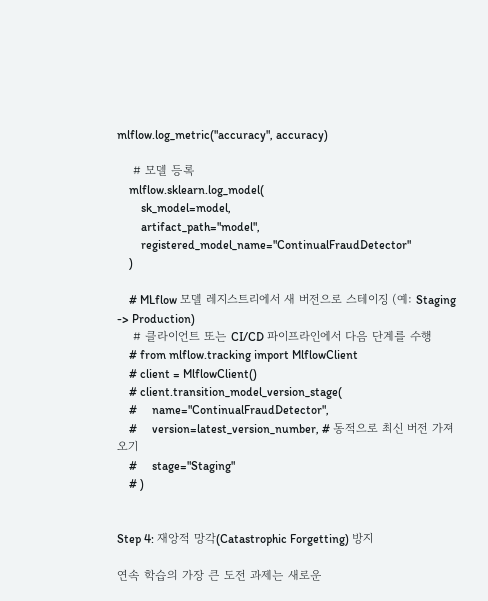mlflow.log_metric("accuracy", accuracy)

    # 모델 등록
    mlflow.sklearn.log_model(
        sk_model=model,
        artifact_path="model",
        registered_model_name="ContinualFraudDetector"
    )

    # MLflow 모델 레지스트리에서 새 버전으로 스테이징 (예: Staging -> Production)
    # 클라이언트 또는 CI/CD 파이프라인에서 다음 단계를 수행
    # from mlflow.tracking import MlflowClient
    # client = MlflowClient()
    # client.transition_model_version_stage(
    #     name="ContinualFraudDetector",
    #     version=latest_version_number, # 동적으로 최신 버전 가져오기
    #     stage="Staging"
    # )


Step 4: 재앙적 망각(Catastrophic Forgetting) 방지

연속 학습의 가장 큰 도전 과제는 새로운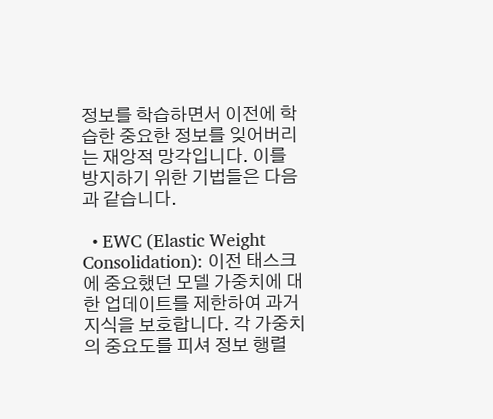정보를 학습하면서 이전에 학습한 중요한 정보를 잊어버리는 재앙적 망각입니다. 이를 방지하기 위한 기법들은 다음과 같습니다.

  • EWC (Elastic Weight Consolidation): 이전 태스크에 중요했던 모델 가중치에 대한 업데이트를 제한하여 과거 지식을 보호합니다. 각 가중치의 중요도를 피셔 정보 행렬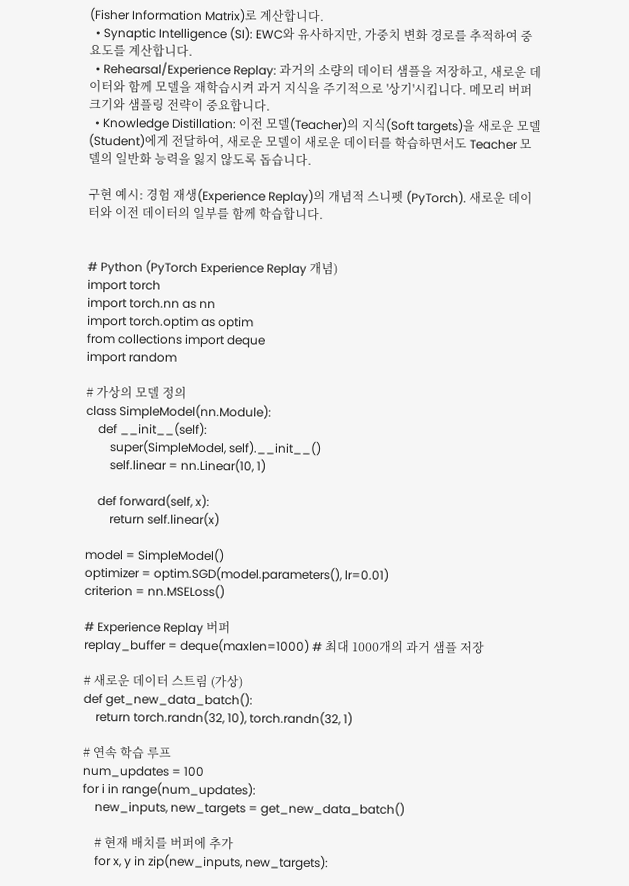(Fisher Information Matrix)로 계산합니다.
  • Synaptic Intelligence (SI): EWC와 유사하지만, 가중치 변화 경로를 추적하여 중요도를 계산합니다.
  • Rehearsal/Experience Replay: 과거의 소량의 데이터 샘플을 저장하고, 새로운 데이터와 함께 모델을 재학습시켜 과거 지식을 주기적으로 '상기'시킵니다. 메모리 버퍼 크기와 샘플링 전략이 중요합니다.
  • Knowledge Distillation: 이전 모델(Teacher)의 지식(Soft targets)을 새로운 모델(Student)에게 전달하여, 새로운 모델이 새로운 데이터를 학습하면서도 Teacher 모델의 일반화 능력을 잃지 않도록 돕습니다.

구현 예시: 경험 재생(Experience Replay)의 개념적 스니펫 (PyTorch). 새로운 데이터와 이전 데이터의 일부를 함께 학습합니다.


# Python (PyTorch Experience Replay 개념)
import torch
import torch.nn as nn
import torch.optim as optim
from collections import deque
import random

# 가상의 모델 정의
class SimpleModel(nn.Module):
    def __init__(self):
        super(SimpleModel, self).__init__()
        self.linear = nn.Linear(10, 1)

    def forward(self, x):
        return self.linear(x)

model = SimpleModel()
optimizer = optim.SGD(model.parameters(), lr=0.01)
criterion = nn.MSELoss()

# Experience Replay 버퍼
replay_buffer = deque(maxlen=1000) # 최대 1000개의 과거 샘플 저장

# 새로운 데이터 스트림 (가상)
def get_new_data_batch():
    return torch.randn(32, 10), torch.randn(32, 1)

# 연속 학습 루프
num_updates = 100
for i in range(num_updates):
    new_inputs, new_targets = get_new_data_batch()

    # 현재 배치를 버퍼에 추가
    for x, y in zip(new_inputs, new_targets):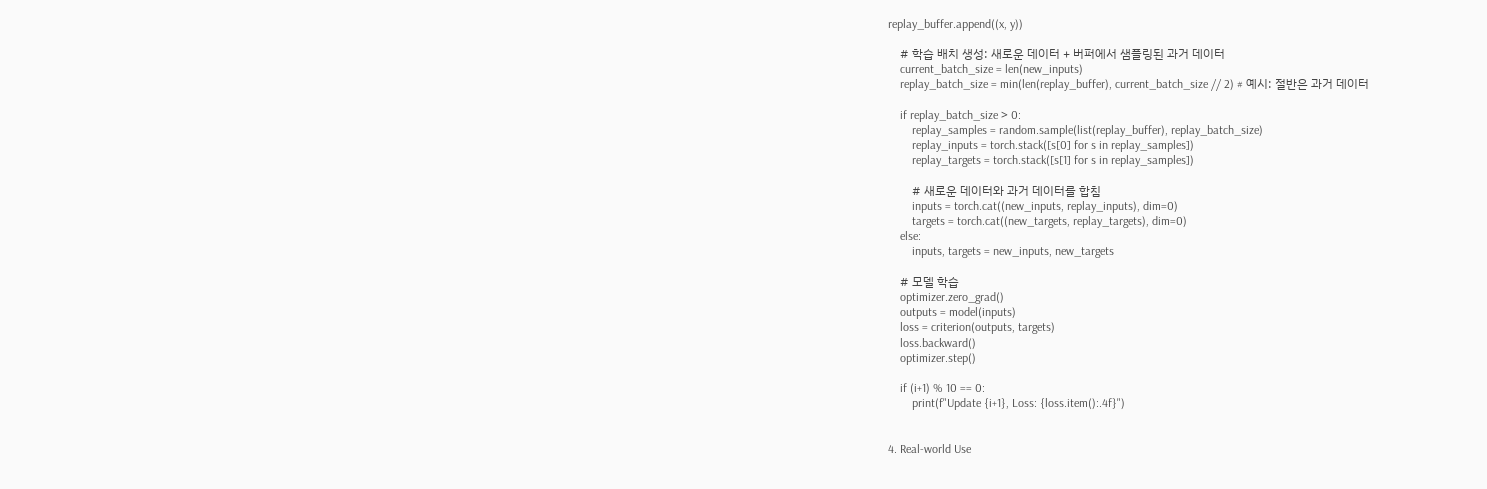replay_buffer.append((x, y))

    # 학습 배치 생성: 새로운 데이터 + 버퍼에서 샘플링된 과거 데이터
    current_batch_size = len(new_inputs)
    replay_batch_size = min(len(replay_buffer), current_batch_size // 2) # 예시: 절반은 과거 데이터

    if replay_batch_size > 0:
        replay_samples = random.sample(list(replay_buffer), replay_batch_size)
        replay_inputs = torch.stack([s[0] for s in replay_samples])
        replay_targets = torch.stack([s[1] for s in replay_samples])

        # 새로운 데이터와 과거 데이터를 합침
        inputs = torch.cat((new_inputs, replay_inputs), dim=0)
        targets = torch.cat((new_targets, replay_targets), dim=0)
    else:
        inputs, targets = new_inputs, new_targets

    # 모델 학습
    optimizer.zero_grad()
    outputs = model(inputs)
    loss = criterion(outputs, targets)
    loss.backward()
    optimizer.step()

    if (i+1) % 10 == 0:
        print(f"Update {i+1}, Loss: {loss.item():.4f}")


4. Real-world Use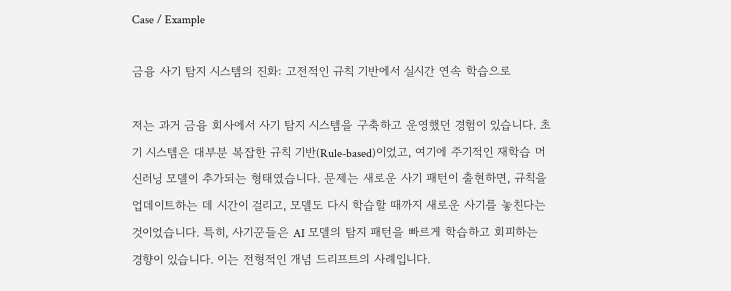Case / Example

금융 사기 탐지 시스템의 진화: 고전적인 규칙 기반에서 실시간 연속 학습으로

저는 과거 금융 회사에서 사기 탐지 시스템을 구축하고 운영했던 경험이 있습니다. 초기 시스템은 대부분 복잡한 규칙 기반(Rule-based)이었고, 여기에 주기적인 재학습 머신러닝 모델이 추가되는 형태였습니다. 문제는 새로운 사기 패턴이 출현하면, 규칙을 업데이트하는 데 시간이 걸리고, 모델도 다시 학습할 때까지 새로운 사기를 놓친다는 것이었습니다. 특히, 사기꾼들은 AI 모델의 탐지 패턴을 빠르게 학습하고 회피하는 경향이 있습니다. 이는 전형적인 개념 드리프트의 사례입니다.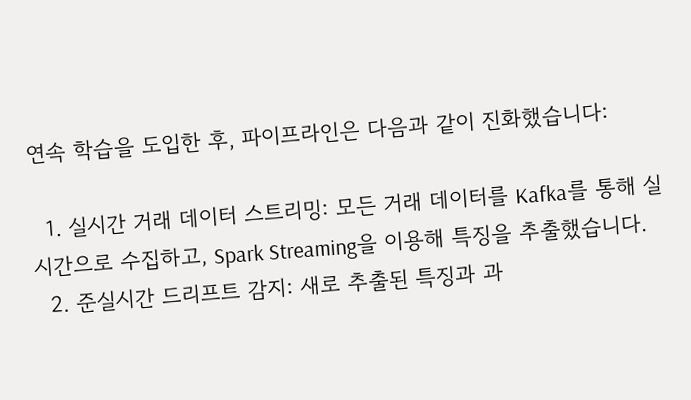연속 학습을 도입한 후, 파이프라인은 다음과 같이 진화했습니다:

  1. 실시간 거래 데이터 스트리밍: 모든 거래 데이터를 Kafka를 통해 실시간으로 수집하고, Spark Streaming을 이용해 특징을 추출했습니다.
  2. 준실시간 드리프트 감지: 새로 추출된 특징과 과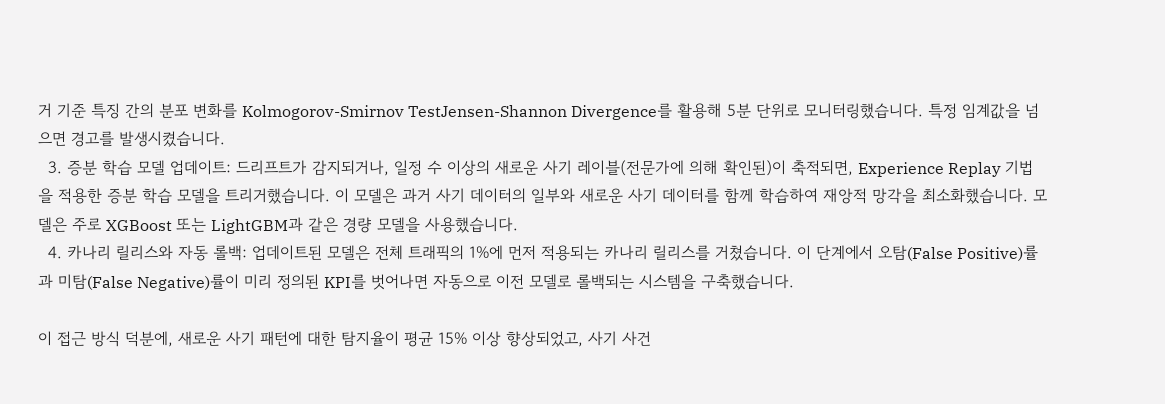거 기준 특징 간의 분포 변화를 Kolmogorov-Smirnov TestJensen-Shannon Divergence를 활용해 5분 단위로 모니터링했습니다. 특정 임계값을 넘으면 경고를 발생시켰습니다.
  3. 증분 학습 모델 업데이트: 드리프트가 감지되거나, 일정 수 이상의 새로운 사기 레이블(전문가에 의해 확인된)이 축적되면, Experience Replay 기법을 적용한 증분 학습 모델을 트리거했습니다. 이 모델은 과거 사기 데이터의 일부와 새로운 사기 데이터를 함께 학습하여 재앙적 망각을 최소화했습니다. 모델은 주로 XGBoost 또는 LightGBM과 같은 경량 모델을 사용했습니다.
  4. 카나리 릴리스와 자동 롤백: 업데이트된 모델은 전체 트래픽의 1%에 먼저 적용되는 카나리 릴리스를 거쳤습니다. 이 단계에서 오탐(False Positive)률과 미탐(False Negative)률이 미리 정의된 KPI를 벗어나면 자동으로 이전 모델로 롤백되는 시스템을 구축했습니다.

이 접근 방식 덕분에, 새로운 사기 패턴에 대한 탐지율이 평균 15% 이상 향상되었고, 사기 사건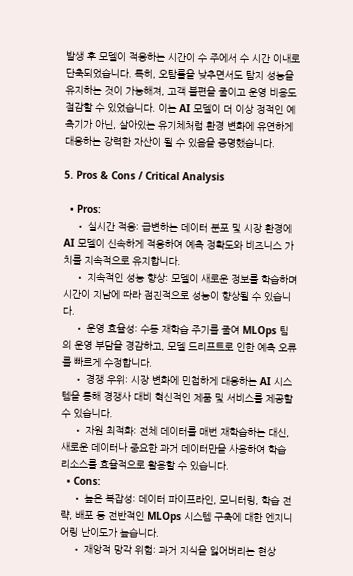발생 후 모델이 적응하는 시간이 수 주에서 수 시간 이내로 단축되었습니다. 특히, 오탐률을 낮추면서도 탐지 성능을 유지하는 것이 가능해져, 고객 불편을 줄이고 운영 비용도 절감할 수 있었습니다. 이는 AI 모델이 더 이상 정적인 예측기가 아닌, 살아있는 유기체처럼 환경 변화에 유연하게 대응하는 강력한 자산이 될 수 있음을 증명했습니다.

5. Pros & Cons / Critical Analysis

  • Pros:
    • 실시간 적응: 급변하는 데이터 분포 및 시장 환경에 AI 모델이 신속하게 적응하여 예측 정확도와 비즈니스 가치를 지속적으로 유지합니다.
    • 지속적인 성능 향상: 모델이 새로운 정보를 학습하며 시간이 지남에 따라 점진적으로 성능이 향상될 수 있습니다.
    • 운영 효율성: 수동 재학습 주기를 줄여 MLOps 팀의 운영 부담을 경감하고, 모델 드리프트로 인한 예측 오류를 빠르게 수정합니다.
    • 경쟁 우위: 시장 변화에 민첩하게 대응하는 AI 시스템을 통해 경쟁사 대비 혁신적인 제품 및 서비스를 제공할 수 있습니다.
    • 자원 최적화: 전체 데이터를 매번 재학습하는 대신, 새로운 데이터나 중요한 과거 데이터만을 사용하여 학습 리소스를 효율적으로 활용할 수 있습니다.
  • Cons:
    • 높은 복잡성: 데이터 파이프라인, 모니터링, 학습 전략, 배포 등 전반적인 MLOps 시스템 구축에 대한 엔지니어링 난이도가 높습니다.
    • 재앙적 망각 위험: 과거 지식을 잃어버리는 현상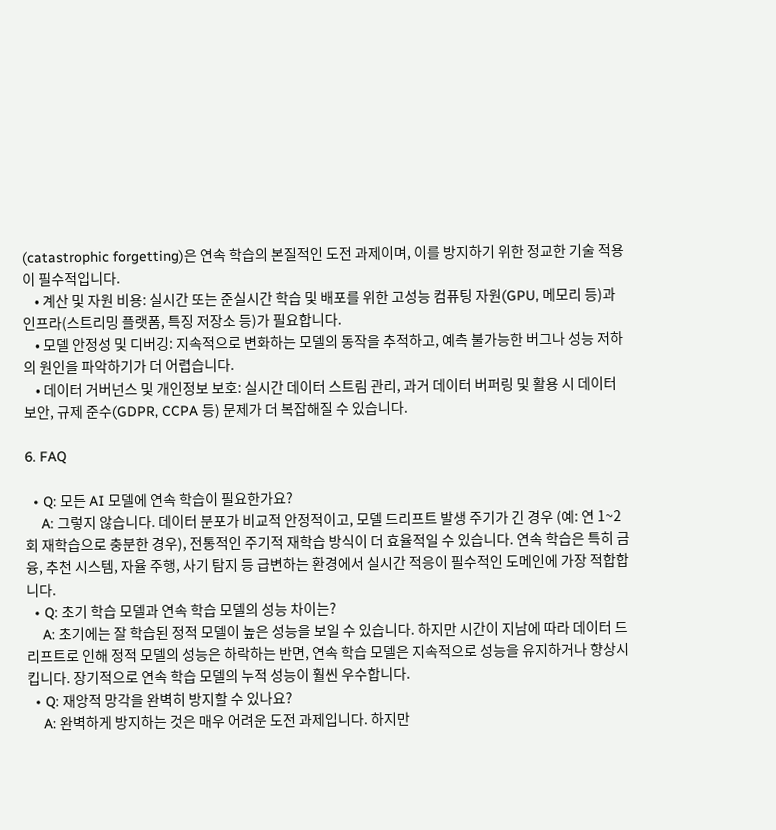(catastrophic forgetting)은 연속 학습의 본질적인 도전 과제이며, 이를 방지하기 위한 정교한 기술 적용이 필수적입니다.
    • 계산 및 자원 비용: 실시간 또는 준실시간 학습 및 배포를 위한 고성능 컴퓨팅 자원(GPU, 메모리 등)과 인프라(스트리밍 플랫폼, 특징 저장소 등)가 필요합니다.
    • 모델 안정성 및 디버깅: 지속적으로 변화하는 모델의 동작을 추적하고, 예측 불가능한 버그나 성능 저하의 원인을 파악하기가 더 어렵습니다.
    • 데이터 거버넌스 및 개인정보 보호: 실시간 데이터 스트림 관리, 과거 데이터 버퍼링 및 활용 시 데이터 보안, 규제 준수(GDPR, CCPA 등) 문제가 더 복잡해질 수 있습니다.

6. FAQ

  • Q: 모든 AI 모델에 연속 학습이 필요한가요?
    A: 그렇지 않습니다. 데이터 분포가 비교적 안정적이고, 모델 드리프트 발생 주기가 긴 경우 (예: 연 1~2회 재학습으로 충분한 경우), 전통적인 주기적 재학습 방식이 더 효율적일 수 있습니다. 연속 학습은 특히 금융, 추천 시스템, 자율 주행, 사기 탐지 등 급변하는 환경에서 실시간 적응이 필수적인 도메인에 가장 적합합니다.
  • Q: 초기 학습 모델과 연속 학습 모델의 성능 차이는?
    A: 초기에는 잘 학습된 정적 모델이 높은 성능을 보일 수 있습니다. 하지만 시간이 지남에 따라 데이터 드리프트로 인해 정적 모델의 성능은 하락하는 반면, 연속 학습 모델은 지속적으로 성능을 유지하거나 향상시킵니다. 장기적으로 연속 학습 모델의 누적 성능이 훨씬 우수합니다.
  • Q: 재앙적 망각을 완벽히 방지할 수 있나요?
    A: 완벽하게 방지하는 것은 매우 어려운 도전 과제입니다. 하지만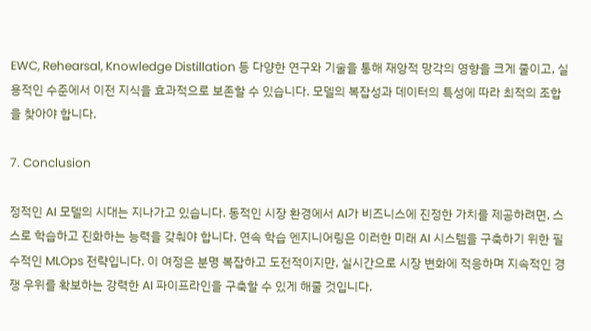EWC, Rehearsal, Knowledge Distillation 등 다양한 연구와 기술을 통해 재앙적 망각의 영향을 크게 줄이고, 실용적인 수준에서 이전 지식을 효과적으로 보존할 수 있습니다. 모델의 복잡성과 데이터의 특성에 따라 최적의 조합을 찾아야 합니다.

7. Conclusion

정적인 AI 모델의 시대는 지나가고 있습니다. 동적인 시장 환경에서 AI가 비즈니스에 진정한 가치를 제공하려면, 스스로 학습하고 진화하는 능력을 갖춰야 합니다. 연속 학습 엔지니어링은 이러한 미래 AI 시스템을 구축하기 위한 필수적인 MLOps 전략입니다. 이 여정은 분명 복잡하고 도전적이지만, 실시간으로 시장 변화에 적응하며 지속적인 경쟁 우위를 확보하는 강력한 AI 파이프라인을 구축할 수 있게 해줄 것입니다.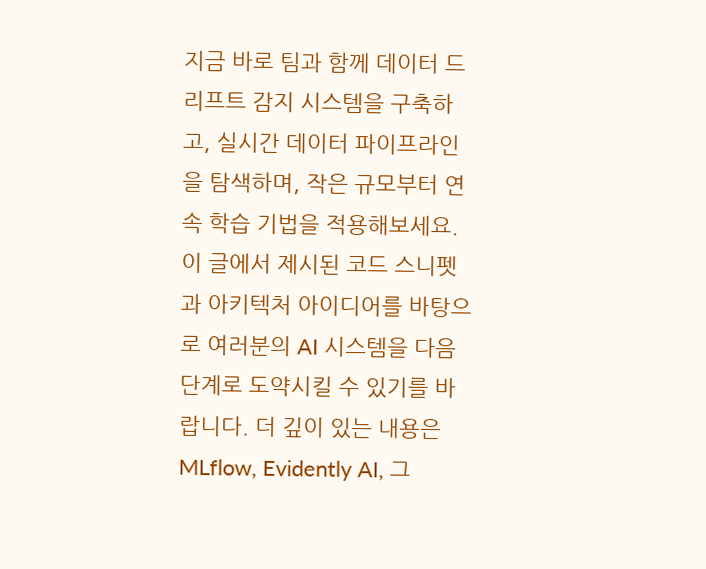지금 바로 팀과 함께 데이터 드리프트 감지 시스템을 구축하고, 실시간 데이터 파이프라인을 탐색하며, 작은 규모부터 연속 학습 기법을 적용해보세요. 이 글에서 제시된 코드 스니펫과 아키텍처 아이디어를 바탕으로 여러분의 AI 시스템을 다음 단계로 도약시킬 수 있기를 바랍니다. 더 깊이 있는 내용은 MLflow, Evidently AI, 그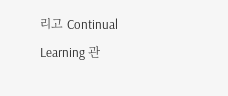리고 Continual Learning 관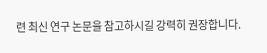련 최신 연구 논문을 참고하시길 강력히 권장합니다.